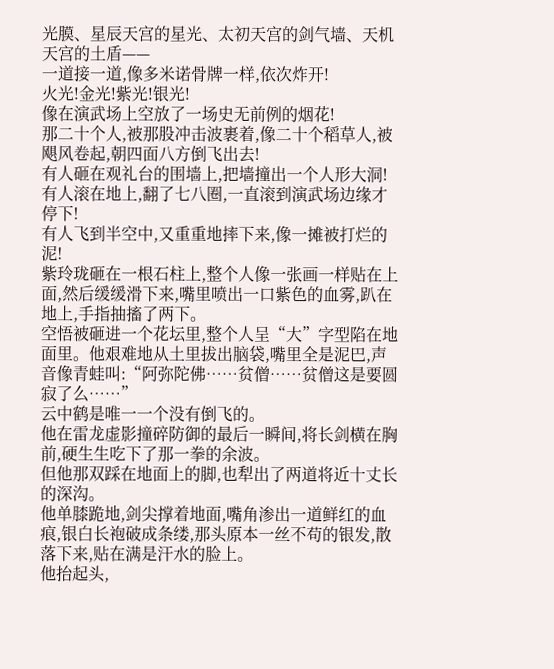光膜、星辰天宫的星光、太初天宫的剑气墙、天机天宫的土盾——
一道接一道,像多米诺骨牌一样,依次炸开!
火光!金光!紫光!银光!
像在演武场上空放了一场史无前例的烟花!
那二十个人,被那股冲击波裹着,像二十个稻草人,被飓风卷起,朝四面八方倒飞出去!
有人砸在观礼台的围墙上,把墙撞出一个人形大洞!
有人滚在地上,翻了七八圈,一直滚到演武场边缘才停下!
有人飞到半空中,又重重地摔下来,像一摊被打烂的泥!
紫玲珑砸在一根石柱上,整个人像一张画一样贴在上面,然后缓缓滑下来,嘴里喷出一口紫色的血雾,趴在地上,手指抽搐了两下。
空悟被砸进一个花坛里,整个人呈“大”字型陷在地面里。他艰难地从土里拔出脑袋,嘴里全是泥巴,声音像青蛙叫:“阿弥陀佛……贫僧……贫僧这是要圆寂了么……”
云中鹤是唯一一个没有倒飞的。
他在雷龙虚影撞碎防御的最后一瞬间,将长剑横在胸前,硬生生吃下了那一拳的余波。
但他那双踩在地面上的脚,也犁出了两道将近十丈长的深沟。
他单膝跪地,剑尖撑着地面,嘴角渗出一道鲜红的血痕,银白长袍破成条缕,那头原本一丝不苟的银发,散落下来,贴在满是汗水的脸上。
他抬起头,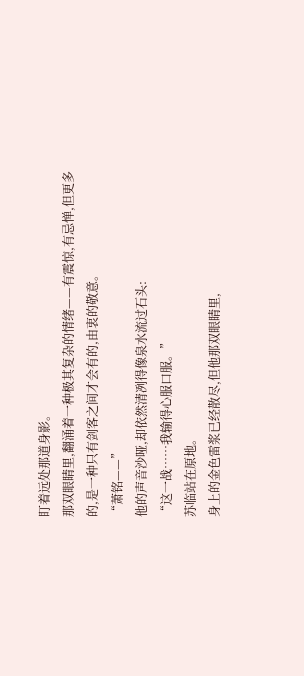盯着远处那道身影。
那双眼睛里,翻涌着一种极其复杂的情绪——有震惊,有忌惮,但更多的,是一种只有剑客之间才会有的,由衷的敬意。
“萧铭——”
他的声音沙哑,却依然清冽得像泉水流过石头:
“这一战……我输得心服口服。”
苏临站在原地。
身上的金色雷浆已经散尽,但他那双眼睛里,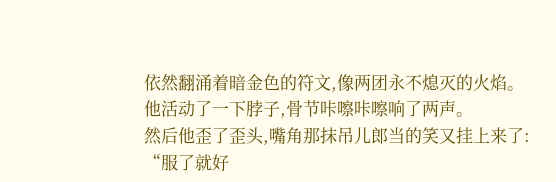依然翻涌着暗金色的符文,像两团永不熄灭的火焰。
他活动了一下脖子,骨节咔嚓咔嚓响了两声。
然后他歪了歪头,嘴角那抹吊儿郎当的笑又挂上来了:
“服了就好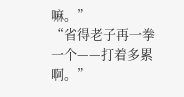嘛。”
“省得老子再一拳一个——打着多累啊。”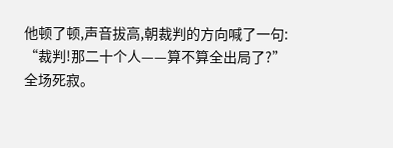他顿了顿,声音拔高,朝裁判的方向喊了一句:
“裁判!那二十个人——算不算全出局了?”
全场死寂。